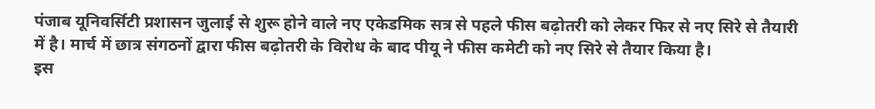पंजाब यूनिवर्सिटी प्रशासन जुलाई से शुरू होने वाले नए एकेडमिक सत्र से पहले फीस बढ़ोतरी को लेकर फिर से नए सिरे से तैयारी में है। मार्च में छात्र संगठनों द्वारा फीस बढ़ोतरी के विरोध के बाद पीयू ने फीस कमेटी को नए सिरे से तैयार किया है।
इस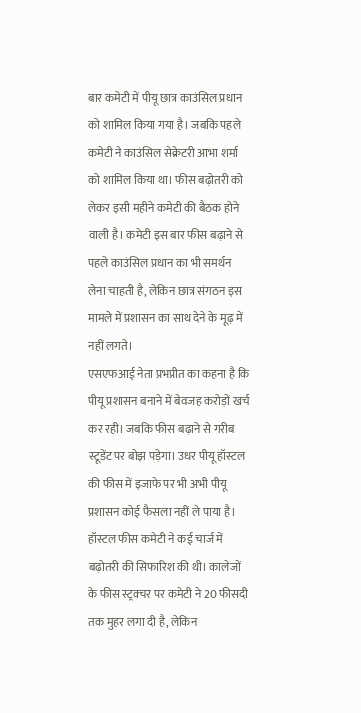बार कमेटी में पीयू छात्र काउंसिल प्रधान को शामिल किया गया है। जबकि पहले कमेटी ने काउंसिल सेक्रेटरी आभा शर्मा को शामिल किया था। फीस बढ़ोतरी को लेकर इसी महीने कमेटी की बैठक होने वाली है। कमेटी इस बार फीस बढ़ाने से पहले काउंसिल प्रधान का भी समर्थन लेना चाहती है, लेकिन छात्र संगठन इस मामले में प्रशासन का साथ देने के मूढ़ में नहीं लगते।
एसएफआई नेता प्रभप्रीत का कहना है कि पीयू प्रशासन बनाने में बेवजह करोड़ों खर्च कर रही। जबकि फीस बढ़ाने से गरीब स्टूडेंट पर बोझ पड़ेगा। उधर पीयू हॉस्टल की फीस में इजाफे पर भी अभी पीयू प्रशासन कोई फैसला नहीं ले पाया है।
हॉस्टल फीस कमेटी ने कई चार्ज में बढ़ोतरी की सिफारिश की थी। कालेजों के फीस स्ट्रक्चर पर कमेटी ने 20 फीसदी तक मुहर लगा दी है, लेकिन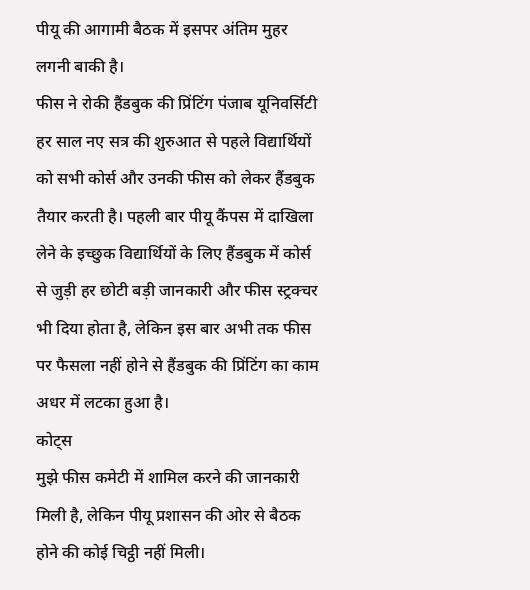पीयू की आगामी बैठक में इसपर अंतिम मुहर लगनी बाकी है।
फीस ने रोकी हैंडबुक की प्रिंटिंग पंजाब यूनिवर्सिटी हर साल नए सत्र की शुरुआत से पहले विद्यार्थियों को सभी कोर्स और उनकी फीस को लेकर हैंडबुक तैयार करती है। पहली बार पीयू कैंपस में दाखिला लेने के इच्छुक विद्यार्थियों के लिए हैंडबुक में कोर्स से जुड़ी हर छोटी बड़ी जानकारी और फीस स्ट्रक्चर भी दिया होता है, लेकिन इस बार अभी तक फीस पर फैसला नहीं होने से हैंडबुक की प्रिंटिंग का काम अधर में लटका हुआ है।
कोट्स
मुझे फीस कमेटी में शामिल करने की जानकारी मिली है, लेकिन पीयू प्रशासन की ओर से बैठक होने की कोई चिट्ठी नहीं मिली।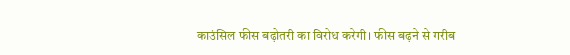काउंसिल फीस बढ़ोतरी का विरोध करेगी। फीस बढ़ने से गरीब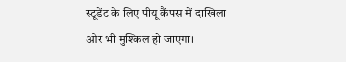स्टूडेंट के लिए पीयू कैंपस में दाखिला ओर भी मुश्किल हो जाएगा।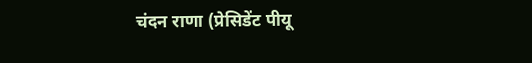चंदन राणा (प्रेसिडेंट पीयू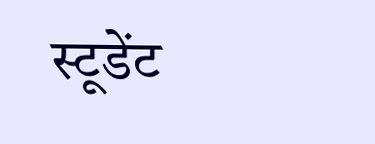स्टूडेंट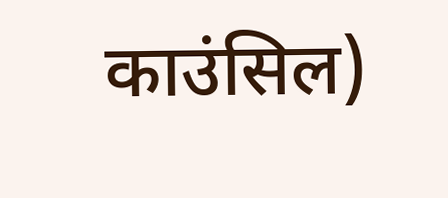काउंसिल)